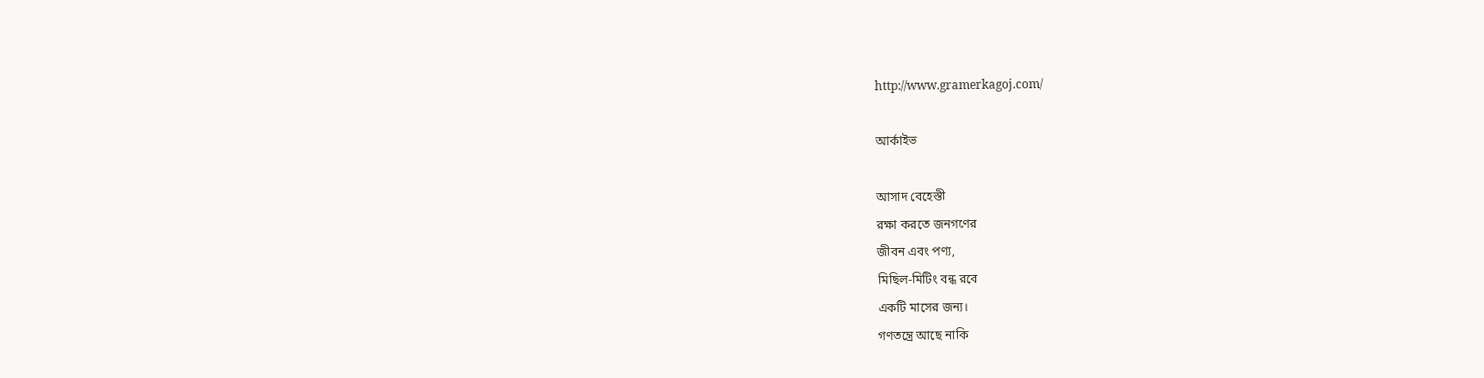http://www.gramerkagoj.com/

আর্কাইভ

আসাদ বেহেস্তী
রক্ষা করতে জনগণের
জীবন এবং পণ্য,
মিছিল-মিটিং বন্ধ রবে
একটি মাসের জন্য।
গণতন্ত্রে আছে নাকি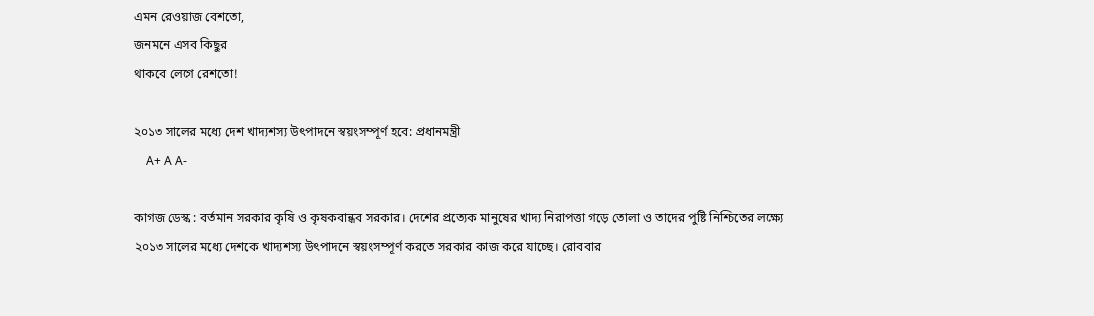এমন রেওয়াজ বেশতো,
জনমনে এসব কিছুর
থাকবে লেগে রেশতো!

২০১৩ সালের মধ্যে দেশ খাদ্যশস্য উৎপাদনে স্বয়ংসম্পূর্ণ হবে: প্রধানমন্ত্রী
    A+ A A-

কাগজ ডেস্ক : বর্তমান সরকার কৃষি ও কৃষকবান্ধব সরকার। দেশের প্রত্যেক মানুষের খাদ্য নিরাপত্তা গড়ে তোলা ও তাদের পুষ্টি নিশ্চিতের লক্ষ্যে
২০১৩ সালের মধ্যে দেশকে খাদ্যশস্য উৎপাদনে স্বয়ংসম্পূর্ণ করতে সরকার কাজ করে যাচ্ছে। রোববার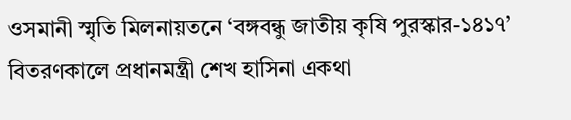ওসমানী স্মৃতি মিলনায়তনে ‘বঙ্গবন্ধু জাতীয় কৃষি পুরস্কার-১৪১৭’ বিতরণকালে প্রধানমন্ত্রী শেখ হাসিনা একথা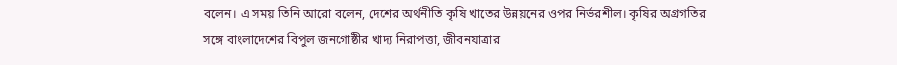বলেন। এ সময় তিনি আরো বলেন, দেশের অর্থনীতি কৃষি খাতের উন্নয়নের ওপর নির্ভরশীল। কৃষির অগ্রগতির সঙ্গে বাংলাদেশের বিপুল জনগোষ্ঠীর খাদ্য নিরাপত্তা, জীবনযাত্রার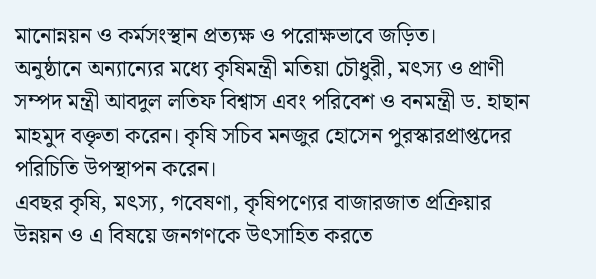মানোন্নয়ন ও কর্মসংস্থান প্রত্যক্ষ ও পরোক্ষভাবে জড়িত।
অনুষ্ঠানে অন্যান্যের মধ্যে কৃষিমন্ত্রী মতিয়া চৌধুরী, মৎস্য ও প্রাণী সম্পদ মন্ত্রী আবদুল লতিফ বিশ্বাস এবং পরিবেশ ও বনমন্ত্রী ড. হাছান মাহমুদ বক্তৃতা করেন। কৃষি সচিব মনজুর হোসেন পুরস্কারপ্রাপ্তদের পরিচিতি উপস্থাপন করেন।
এবছর কৃষি, মৎস্য, গবেষণা, কৃষিপণ্যের বাজারজাত প্রক্রিয়ার উন্নয়ন ও এ বিষয়ে জনগণকে উৎসাহিত করতে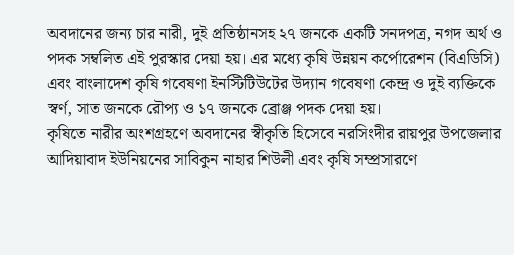অবদানের জন্য চার নারী, দুই প্রতিষ্ঠানসহ ২৭ জনকে একটি সনদপত্র, নগদ অর্থ ও পদক সম্বলিত এই পুরস্কার দেয়া হয়। এর মধ্যে কৃষি উন্নয়ন কর্পোরেশন (বিএডিসি) এবং বাংলাদেশ কৃষি গবেষণা ইনস্টিটিউটের উদ্যান গবেষণা কেন্দ্র ও দুই ব্যক্তিকে স্বর্ণ, সাত জনকে রৌপ্য ও ১৭ জনকে ব্রোঞ্জ পদক দেয়া হয়।
কৃষিতে নারীর অংশগ্রহণে অবদানের স্বীকৃতি হিসেবে নরসিংদীর রায়পুর উপজেলার আদিয়াবাদ ইউনিয়নের সাবিকুন নাহার শিউলী এবং কৃষি সম্প্রসারণে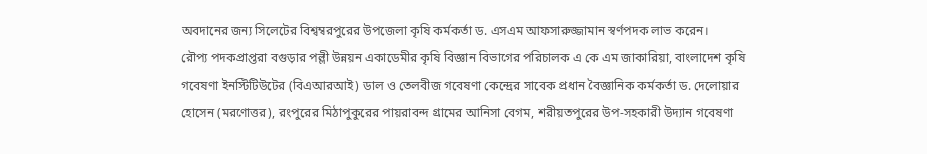অবদানের জন্য সিলেটের বিশ্বম্বরপুরের উপজেলা কৃষি কর্মকর্তা ড. এসএম আফসারুজ্জামান স্বর্ণপদক লাভ করেন।
রৌপ্য পদকপ্রাপ্তরা বগুড়ার পল্লী উন্নয়ন একাডেমীর কৃষি বিজ্ঞান বিভাগের পরিচালক এ কে এম জাকারিয়া, বাংলাদেশ কৃষি গবেষণা ইনস্টিটিউটের (বিএআরআই) ডাল ও তেলবীজ গবেষণা কেন্দ্রের সাবেক প্রধান বৈজ্ঞানিক কর্মকর্তা ড. দেলোয়ার হোসেন (মরণোত্তর), রংপুরের মিঠাপুকুরের পায়রাবন্দ গ্রামের আনিসা বেগম, শরীয়তপুরের উপ-সহকারী উদ্যান গবেষণা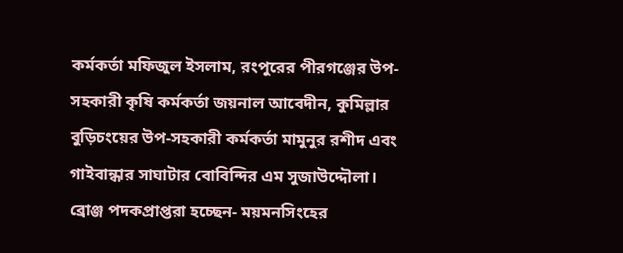কর্মকর্তা মফিজুল ইসলাম, রংপুরের পীরগঞ্জের উপ-সহকারী কৃষি কর্মকর্তা জয়নাল আবেদীন, কুমিল্লার বুড়িচংয়ের উপ-সহকারী কর্মকর্তা মামুনুর রশীদ এবং গাইবান্ধার সাঘাটার বোবিন্দির এম সুজাউদ্দৌলা।
ব্রোঞ্জ পদকপ্রাপ্তরা হচ্ছেন- ময়মনসিংহের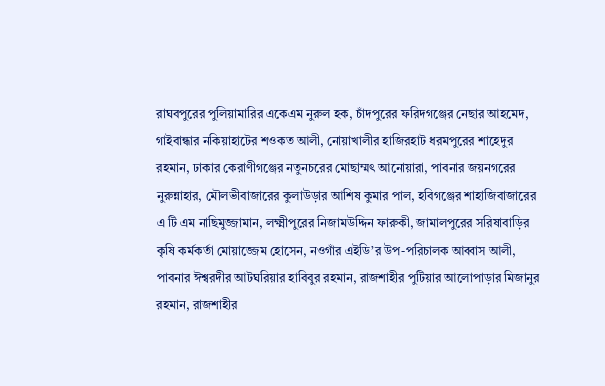রাঘবপুরের পুলিয়ামারির একেএম নুরুল হক, চাঁদপুরের ফরিদগঞ্জের নেছার আহমেদ, গাইবান্ধার নকিয়াহাটের শওকত আলী, নোয়াখালীর হাজিরহাট ধরমপুরের শাহেদুর রহমান, ঢাকার কেরাণীগঞ্জের নতুনচরের মোছাম্মৎ আনোয়ারা, পাবনার জয়নগরের নুরুন্নাহার, মৌলভীবাজারের কুলাউড়ার আশিষ কুমার পাল, হবিগঞ্জের শাহাজিবাজারের এ টি এম নাছিমুজ্জামান, লক্ষ্মীপুরের নিজামউদ্দিন ফারুকী, জামালপুরের সরিষাবাড়ির কৃষি কর্মকর্তা মোয়াজ্জেম হোসেন, নওগাঁর এইডি’র উপ-পরিচালক আব্বাস আলী, পাবনার ঈশ্বরদীর আটঘরিয়ার হাবিবুর রহমান, রাজশাহীর পুটিয়ার আলোপাড়ার মিজানুর রহমান, রাজশাহীর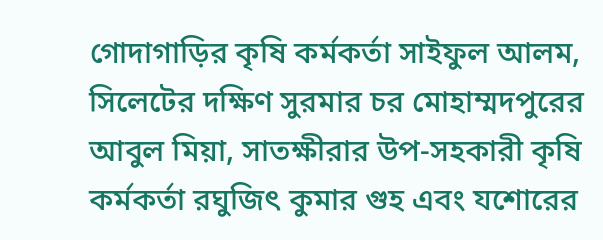গোদাগাড়ির কৃষি কর্মকর্তা সাইফুল আলম, সিলেটের দক্ষিণ সুরমার চর মোহাম্মদপুরের আবুল মিয়া, সাতক্ষীরার উপ-সহকারী কৃষি কর্মকর্তা রঘুজিৎ কুমার গুহ এবং যশোরের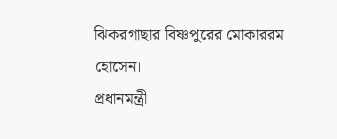ঝিকরগাছার বিষ্ণপুরের মোকাররম হোসেন।
প্রধানমন্ত্রী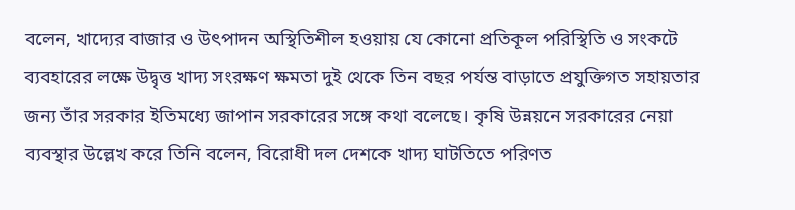বলেন, খাদ্যের বাজার ও উৎপাদন অস্থিতিশীল হওয়ায় যে কোনো প্রতিকূল পরিস্থিতি ও সংকটে ব্যবহারের লক্ষে উদ্বৃত্ত খাদ্য সংরক্ষণ ক্ষমতা দুই থেকে তিন বছর পর্যন্ত বাড়াতে প্রযুক্তিগত সহায়তার জন্য তাঁর সরকার ইতিমধ্যে জাপান সরকারের সঙ্গে কথা বলেছে। কৃষি উন্নয়নে সরকারের নেয়া ব্যবস্থার উল্লেখ করে তিনি বলেন, বিরোধী দল দেশকে খাদ্য ঘাটতিতে পরিণত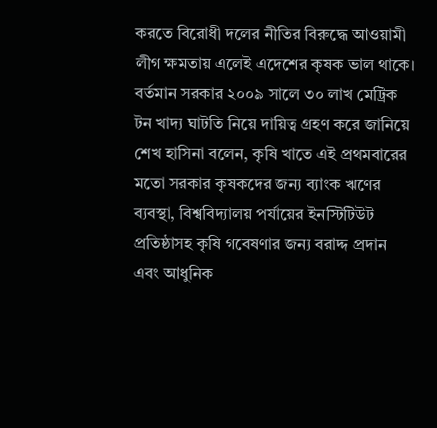করতে বিরোধী দলের নীতির বিরুদ্ধে আওয়ামী লীগ ক্ষমতায় এলেই এদেশের কৃষক ভাল থাকে।
বর্তমান সরকার ২০০৯ সালে ৩০ লাখ মেট্রিক টন খাদ্য ঘাটতি নিয়ে দায়িত্ব গ্রহণ করে জানিয়ে শেখ হাসিনা বলেন, কৃষি খাতে এই প্রথমবারের মতো সরকার কৃষকদের জন্য ব্যাংক ঋণের ব্যবস্থা, বিশ্ববিদ্যালয় পর্যায়ের ইনস্টিটিউট প্রতিষ্ঠাসহ কৃষি গবেষণার জন্য বরাদ্দ প্রদান এবং আধুনিক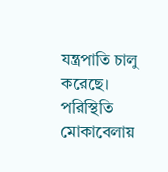যন্ত্রপাতি চালু করেছে। পরিস্থিতি মোকাবেলায়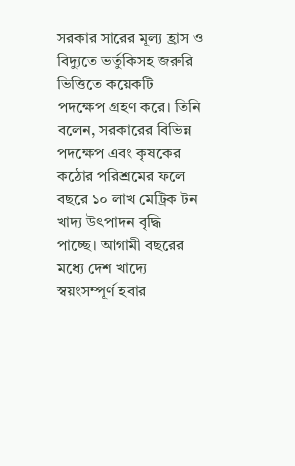সরকার সারের মূল্য হ্রাস ও বিদ্যুতে ভর্তুকিসহ জরুরি ভিত্তিতে কয়েকটি পদক্ষেপ গ্রহণ করে। তিনি বলেন, সরকারের বিভিন্ন পদক্ষেপ এবং কৃষকের কঠোর পরিশ্রমের ফলে বছরে ১০ লাখ মেট্রিক টন খাদ্য উৎপাদন বৃদ্ধি পাচ্ছে। আগামী বছরের মধ্যে দেশ খাদ্যে স্বয়ংসম্পূর্ণ হবার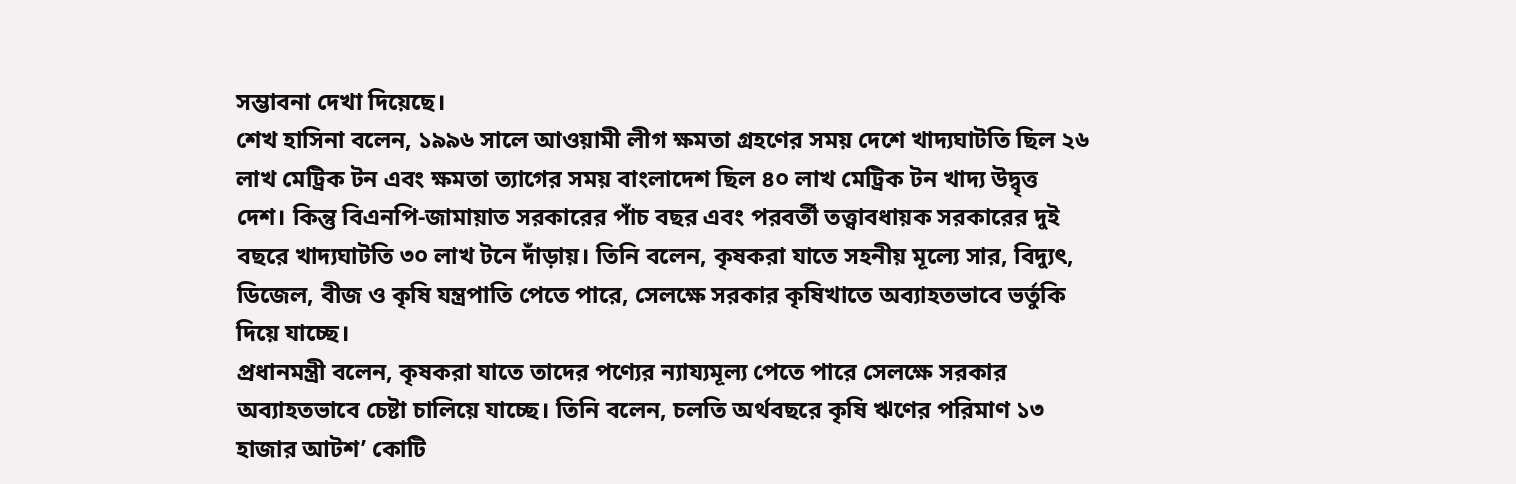সম্ভাবনা দেখা দিয়েছে।
শেখ হাসিনা বলেন, ১৯৯৬ সালে আওয়ামী লীগ ক্ষমতা গ্রহণের সময় দেশে খাদ্যঘাটতি ছিল ২৬ লাখ মেট্রিক টন এবং ক্ষমতা ত্যাগের সময় বাংলাদেশ ছিল ৪০ লাখ মেট্রিক টন খাদ্য উদ্বৃত্ত দেশ। কিন্তু বিএনপি-জামায়াত সরকারের পাঁচ বছর এবং পরবর্তী তত্ত্বাবধায়ক সরকারের দুই বছরে খাদ্যঘাটতি ৩০ লাখ টনে দাঁড়ায়। তিনি বলেন, কৃষকরা যাতে সহনীয় মূল্যে সার, বিদ্যুৎ, ডিজেল, বীজ ও কৃষি যন্ত্রপাতি পেতে পারে, সেলক্ষে সরকার কৃষিখাতে অব্যাহতভাবে ভর্তুকি দিয়ে যাচ্ছে।
প্রধানমন্ত্রী বলেন, কৃষকরা যাতে তাদের পণ্যের ন্যায্যমূল্য পেতে পারে সেলক্ষে সরকার অব্যাহতভাবে চেষ্টা চালিয়ে যাচ্ছে। তিনি বলেন, চলতি অর্থবছরে কৃষি ঋণের পরিমাণ ১৩ হাজার আটশ’ কোটি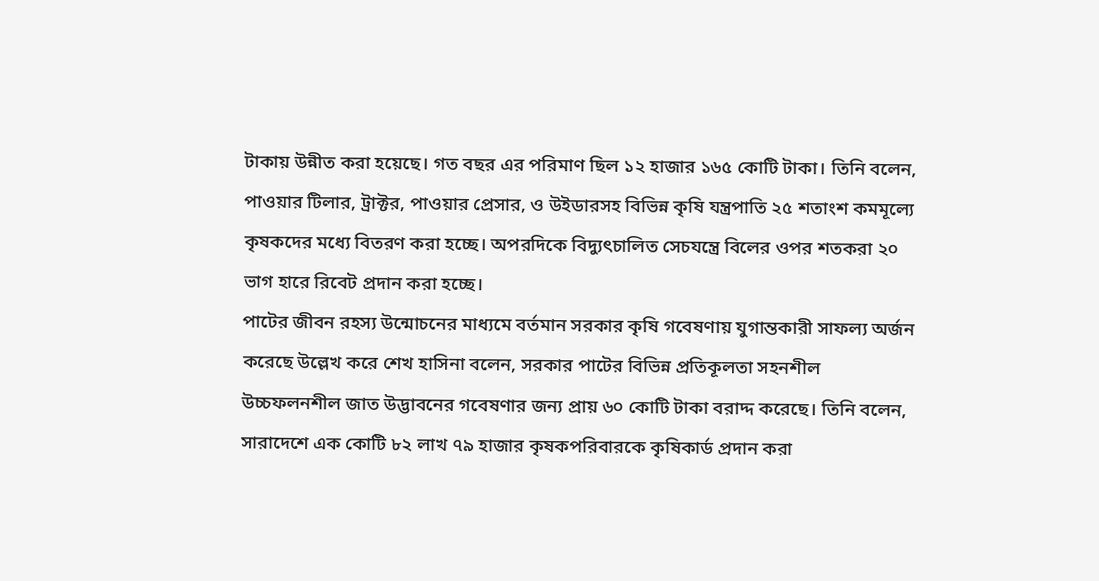টাকায় উন্নীত করা হয়েছে। গত বছর এর পরিমাণ ছিল ১২ হাজার ১৬৫ কোটি টাকা। তিনি বলেন, পাওয়ার টিলার, ট্রাক্টর, পাওয়ার প্রেসার, ও উইডারসহ বিভিন্ন কৃষি যন্ত্রপাতি ২৫ শতাংশ কমমূল্যে কৃষকদের মধ্যে বিতরণ করা হচ্ছে। অপরদিকে বিদ্যুৎচালিত সেচযন্ত্রে বিলের ওপর শতকরা ২০ ভাগ হারে রিবেট প্রদান করা হচ্ছে।
পাটের জীবন রহস্য উন্মোচনের মাধ্যমে বর্তমান সরকার কৃষি গবেষণায় যুগান্তকারী সাফল্য অর্জন করেছে উল্লেখ করে শেখ হাসিনা বলেন, সরকার পাটের বিভিন্ন প্রতিকূলতা সহনশীল উচ্চফলনশীল জাত উদ্ভাবনের গবেষণার জন্য প্রায় ৬০ কোটি টাকা বরাদ্দ করেছে। তিনি বলেন, সারাদেশে এক কোটি ৮২ লাখ ৭৯ হাজার কৃষকপরিবারকে কৃষিকার্ড প্রদান করা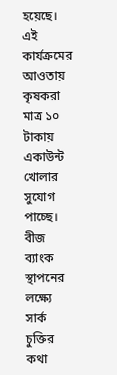হয়েছে। এই কার্যক্রমের আওতায় কৃষকরা মাত্র ১০ টাকায় একাউন্ট খোলার সুযোগ পাচ্ছে।
বীজ ব্যাংক স্থাপনের লক্ষ্যে সার্ক চুক্তির কথা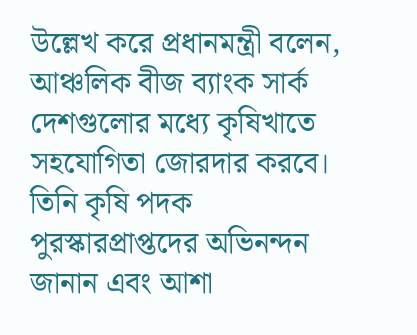উল্লেখ করে প্রধানমন্ত্রী বলেন, আঞ্চলিক বীজ ব্যাংক সার্ক দেশগুলোর মধ্যে কৃষিখাতে সহযোগিতা জোরদার করবে। তিনি কৃষি পদক পুরস্কারপ্রাপ্তদের অভিনন্দন জানান এবং আশা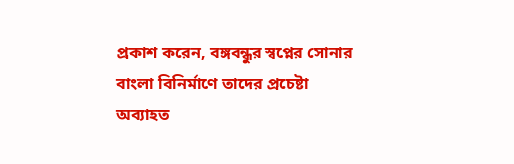প্রকাশ করেন, বঙ্গবন্ধুর স্বপ্নের সোনার বাংলা বিনির্মাণে তাদের প্রচেষ্টা অব্যাহত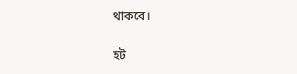থাকবে।

হট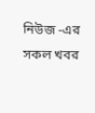নিউজ -এর সকল খবর